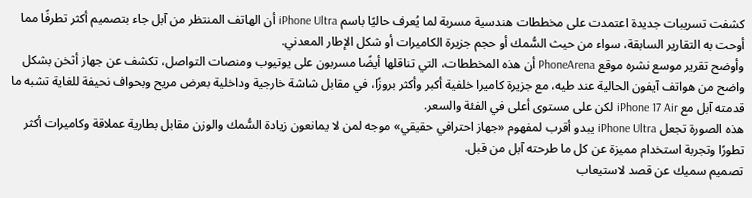كشفت تسريبات جديدة اعتمدت على مخططات هندسية مسربة لما يُعرف حاليًا باسم iPhone Ultra أن الهاتف المنتظر من آبل جاء بتصميم أكثر تطرفًا مما أوحت به التقارير السابقة، سواء من حيث السُّمك أو حجم جزيرة الكاميرات أو شكل الإطار المعدني.
وأوضح تقرير موسع نشره موقع PhoneArena أن هذه المخططات، التي تناقلها أيضًا مسربون على يوتيوب ومنصات التواصل، تكشف عن جهاز أثخن بشكل واضح من هواتف آيفون الحالية عند طيه، مع جزيرة كاميرا خلفية أكبر وأكثر بروزًا، في مقابل شاشة خارجية وداخلية بعرض مريح وبحواف نحيفة للغاية تشبه ما قدمته آبل مع iPhone 17 Air لكن على مستوى أعلى في الفئة والسعر.
هذه الصورة تجعل iPhone Ultra يبدو أقرب لمفهوم «جهاز احترافي حقيقي» موجه لمن لا يمانعون زيادة السُّمك والوزن مقابل بطارية عملاقة وكاميرات أكثر تطورًا وتجربة استخدام مميزة عن كل ما طرحته آبل من قبل.
تصميم سميك عن قصد لاستيعاب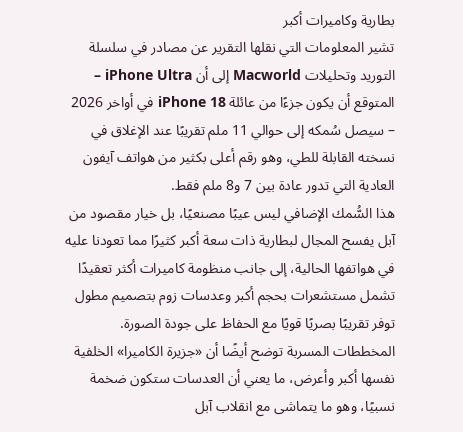بطارية وكاميرات أكبر
تشير المعلومات التي نقلها التقرير عن مصادر في سلسلة التوريد وتحليلات Macworld إلى أن iPhone Ultra – المتوقع أن يكون جزءًا من عائلة iPhone 18 في أواخر 2026 – سيصل سُمكه إلى حوالي 11 ملم تقريبًا عند الإغلاق في نسخته القابلة للطي، وهو رقم أعلى بكثير من هواتف آيفون العادية التي تدور عادة بين 7 و8 ملم فقط.
هذا السُّمك الإضافي ليس عيبًا مصنعيًا، بل خيار مقصود من آبل يفسح المجال لبطارية ذات سعة أكبر كثيرًا مما تعودنا عليه في هواتفها الحالية، إلى جانب منظومة كاميرات أكثر تعقيدًا تشمل مستشعرات بحجم أكبر وعدسات زوم بتصميم مطول توفر تقريبًا بصريًا قويًا مع الحفاظ على جودة الصورة.
المخططات المسربة توضح أيضًا أن «جزيرة الكاميرا» الخلفية نفسها أكبر وأعرض، ما يعني أن العدسات ستكون ضخمة نسبيًا، وهو ما يتماشى مع انقلاب آبل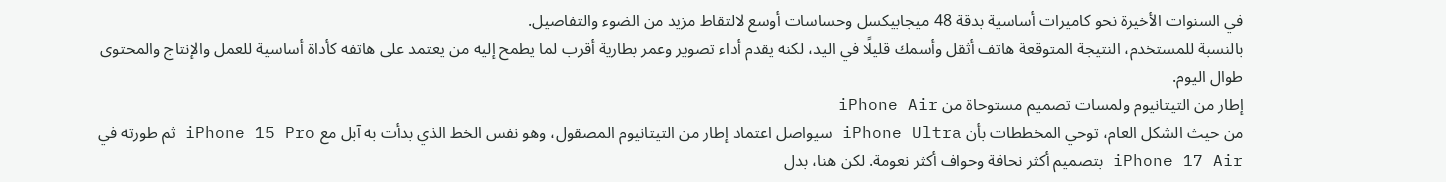في السنوات الأخيرة نحو كاميرات أساسية بدقة 48 ميجابيكسل وحساسات أوسع لالتقاط مزيد من الضوء والتفاصيل.
بالنسبة للمستخدم، النتيجة المتوقعة هاتف أثقل وأسمك قليلًا في اليد، لكنه يقدم أداء تصوير وعمر بطارية أقرب لما يطمح إليه من يعتمد على هاتفه كأداة أساسية للعمل والإنتاج والمحتوى طوال اليوم.
إطار من التيتانيوم ولمسات تصميم مستوحاة من iPhone Air
من حيث الشكل العام، توحي المخططات بأن iPhone Ultra سيواصل اعتماد إطار من التيتانيوم المصقول، وهو نفس الخط الذي بدأت به آبل مع iPhone 15 Pro ثم طورته في iPhone 17 Air بتصميم أكثر نحافة وحواف أكثر نعومة. لكن هنا، بدل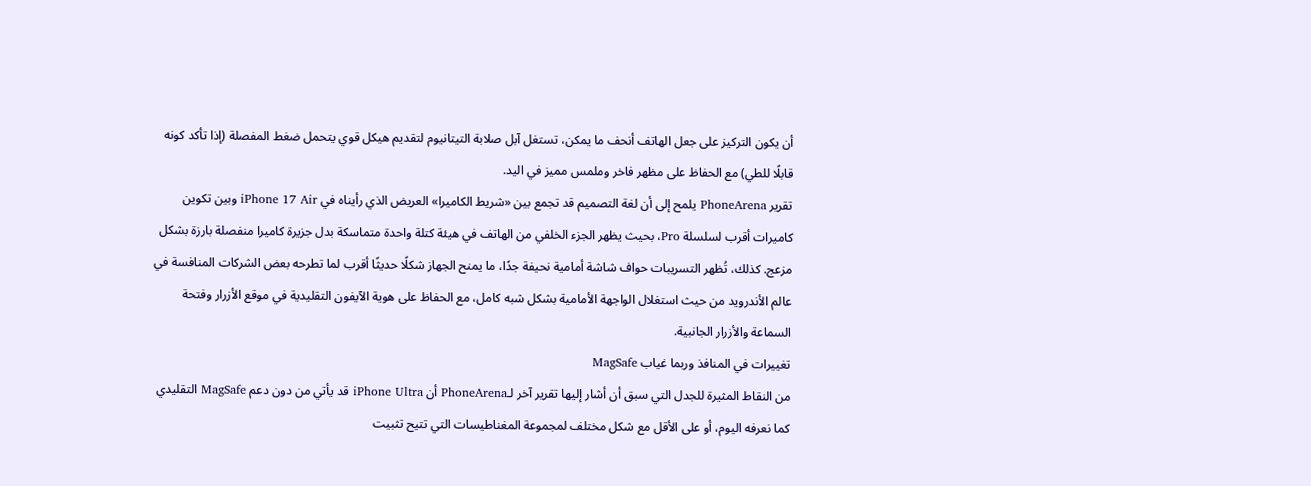أن يكون التركيز على جعل الهاتف أنحف ما يمكن، تستغل آبل صلابة التيتانيوم لتقديم هيكل قوي يتحمل ضغط المفصلة (إذا تأكد كونه قابلًا للطي) مع الحفاظ على مظهر فاخر وملمس مميز في اليد.
تقرير PhoneArena يلمح إلى أن لغة التصميم قد تجمع بين «شريط الكاميرا» العريض الذي رأيناه في iPhone 17 Air وبين تكوين كاميرات أقرب لسلسلة Pro، بحيث يظهر الجزء الخلفي من الهاتف في هيئة كتلة واحدة متماسكة بدل جزيرة كاميرا منفصلة بارزة بشكل مزعج. كذلك، تُظهر التسريبات حواف شاشة أمامية نحيفة جدًا، ما يمنح الجهاز شكلًا حديثًا أقرب لما تطرحه بعض الشركات المنافسة في عالم الأندرويد من حيث استغلال الواجهة الأمامية بشكل شبه كامل، مع الحفاظ على هوية الآيفون التقليدية في موقع الأزرار وفتحة السماعة والأزرار الجانبية.
تغييرات في المنافذ وربما غياب MagSafe
من النقاط المثيرة للجدل التي سبق أن أشار إليها تقرير آخر لـPhoneArena أن iPhone Ultra قد يأتي من دون دعم MagSafe التقليدي كما نعرفه اليوم، أو على الأقل مع شكل مختلف لمجموعة المغناطيسات التي تتيح تثبيت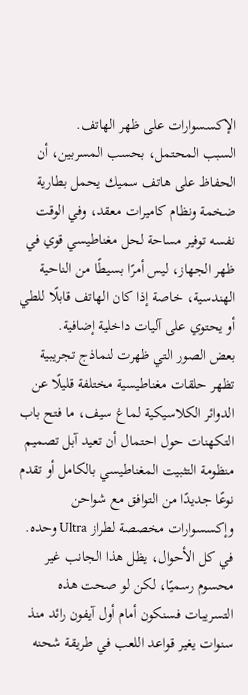الإكسسوارات على ظهر الهاتف.
السبب المحتمل، بحسب المسربين، أن الحفاظ على هاتف سميك يحمل بطارية ضخمة ونظام كاميرات معقد، وفي الوقت نفسه توفير مساحة لحل مغناطيسي قوي في ظهر الجهاز، ليس أمرًا بسيطًا من الناحية الهندسية، خاصة إذا كان الهاتف قابلًا للطي أو يحتوي على آليات داخلية إضافية.
بعض الصور التي ظهرت لنماذج تجريبية تظهر حلقات مغناطيسية مختلفة قليلًا عن الدوائر الكلاسيكية لماغ سيف، ما فتح باب التكهنات حول احتمال أن تعيد آبل تصميم منظومة التثبيت المغناطيسي بالكامل أو تقدم نوعًا جديدًا من التوافق مع شواحن وإكسسوارات مخصصة لطراز Ultra وحده.
في كل الأحوال، يظل هذا الجانب غير محسوم رسميًا، لكن لو صحت هذه التسريبات فسنكون أمام أول آيفون رائد منذ سنوات يغير قواعد اللعب في طريقة شحنه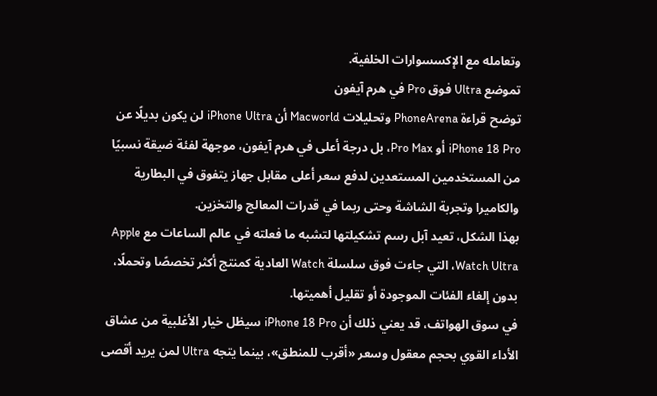وتعامله مع الإكسسوارات الخلفية.
تموضع Ultra فوق Pro في هرم آيفون
توضح قراءة PhoneArena وتحليلات Macworld أن iPhone Ultra لن يكون بديلًا عن iPhone 18 Pro أو Pro Max، بل درجة أعلى في هرم آيفون، موجهة لفئة ضيقة نسبيًا من المستخدمين المستعدين لدفع سعر أعلى مقابل جهاز يتفوق في البطارية والكاميرا وتجربة الشاشة وحتى ربما في قدرات المعالج والتخزين.
بهذا الشكل، تعيد آبل رسم تشكيلتها لتشبه ما فعلته في عالم الساعات مع Apple Watch Ultra، التي جاءت فوق سلسلة Watch العادية كمنتج أكثر تخصصًا وتحملًا، بدون إلغاء الفئات الموجودة أو تقليل أهميتها.
في سوق الهواتف، قد يعني ذلك أن iPhone 18 Pro سيظل خيار الأغلبية من عشاق الأداء القوي بحجم معقول وسعر «أقرب للمنطق»، بينما يتجه Ultra لمن يريد أقصى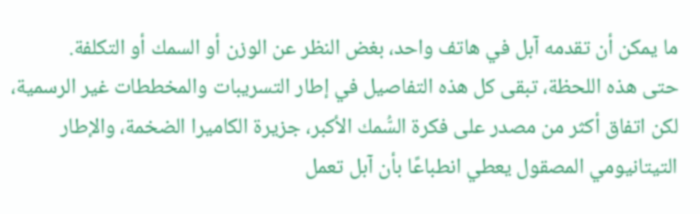ما يمكن أن تقدمه آبل في هاتف واحد، بغض النظر عن الوزن أو السمك أو التكلفة.
حتى هذه اللحظة، تبقى كل هذه التفاصيل في إطار التسريبات والمخططات غير الرسمية، لكن اتفاق أكثر من مصدر على فكرة السُّمك الأكبر، جزيرة الكاميرا الضخمة، والإطار التيتانيومي المصقول يعطي انطباعًا بأن آبل تعمل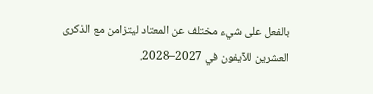بالفعل على شيء مختلف عن المعتاد ليتزامن مع الذكرى العشرين للآيفون في 2027–2028.